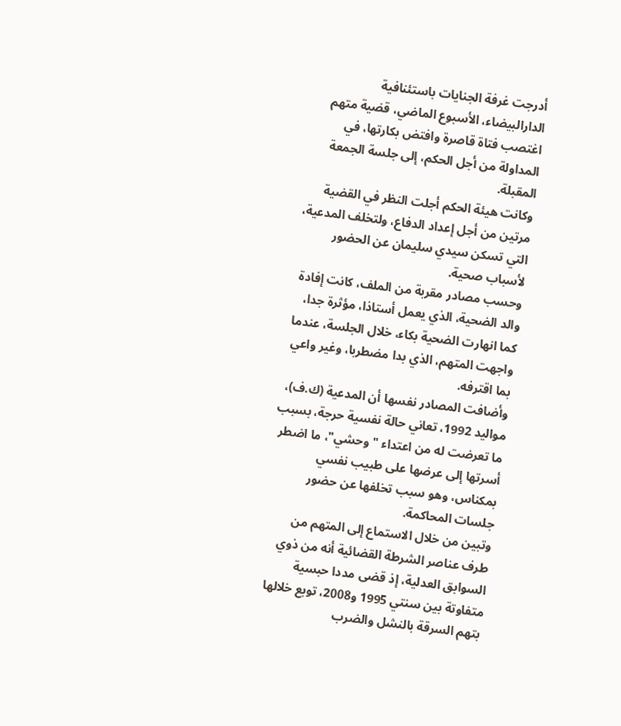أدرجت غرفة الجنايات باستئنافية الدارالبيضاء، الأسبوع الماضي، قضية متهم اغتصب فتاة قاصرة وافتض بكارتها، في المداولة من أجل الحكم، إلى جلسة الجمعة المقبلة.
وكانت هيئة الحكم أجلت النظر في القضية مرتين من أجل إعداد الدفاع، ولتخلف المدعية، التي تسكن سيدي سليمان عن الحضور لأسباب صحية.
وحسب مصادر مقربة من الملف، كانت إفادة والد الضحية، الذي يعمل أستاذا، مؤثرة جدا، كما انهارت الضحية بكاء، خلال الجلسة، عندما واجهت المتهم، الذي بدا مضطربا، وغير واعي بما اقترفه.
وأضافت المصادر نفسها أن المدعية (ك.ف)، مواليد 1992، تعاني حالة نفسية حرجة، بسبب ما تعرضت له من اعتداء "وحشي"، ما اضطر أسرتها إلى عرضها على طبيب نفسي بمكناس، وهو سبب تخلفها عن حضور جلسات المحاكمة.
وتبين من خلال الاستماع إلى المتهم من طرف عناصر الشرطة القضائية أنه من ذوي السوابق العدلية، إذ قضى مددا حبسية متفاوتة بين سنتي 1995 و2008، توبع خلالها بتهم السرقة بالنشل والضرب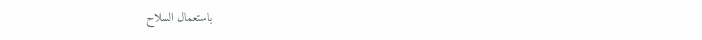باستعمال السلاح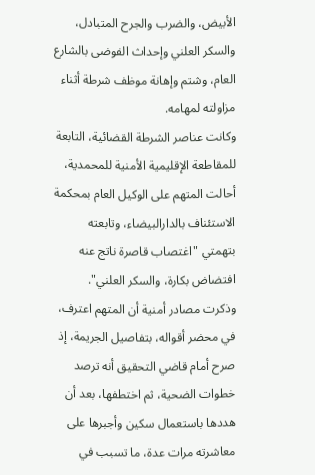الأبيض، والضرب والجرح المتبادل، والسكر العلني وإحداث الفوضى بالشارع العام، وشتم وإهانة موظف شرطة أثناء مزاولته لمهامه.
وكانت عناصر الشرطة القضائية، التابعة للمقاطعة الإقليمية الأمنية للمحمدية، أحالت المتهم على الوكيل العام بمحكمة الاستئناف بالدارالبيضاء، وتابعته بتهمتي "اغتصاب قاصرة ناتج عنه افتضاض بكارة، والسكر العلني".
وذكرت مصادر أمنية أن المتهم اعترف، في محضر أقواله، بتفاصيل الجريمة، إذ صرح أمام قاضي التحقيق أنه ترصد خطوات الضحية، ثم اختطفها، بعد أن هددها باستعمال سكين وأجبرها على معاشرته مرات عدة، ما تسبب في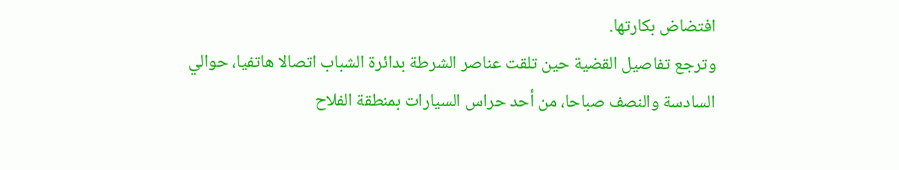افتضاض بكارتها.
وترجع تفاصيل القضية حين تلقت عناصر الشرطة بدائرة الشباب اتصالا هاتفيا، حوالي السادسة والنصف صباحا، من أحد حراس السيارات بمنطقة الفلاح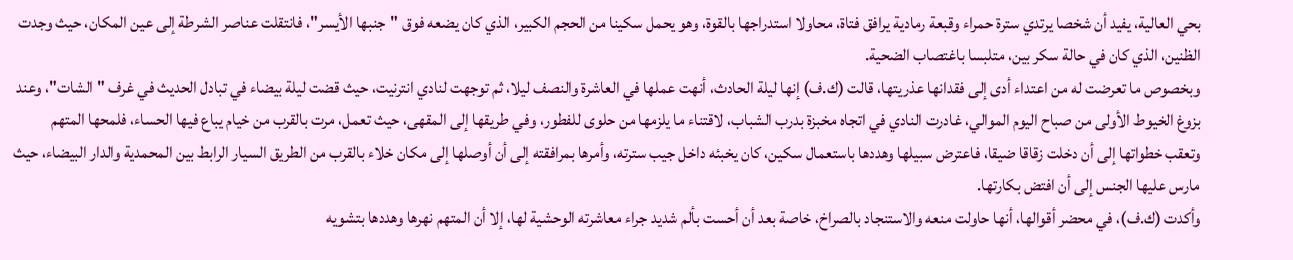بحي العالية، يفيد أن شخصا يرتدي سترة حمراء وقبعة رمادية يرافق فتاة، محاولا استدراجها بالقوة، وهو يحمل سكينا من الحجم الكبير، الذي كان يضعه فوق "جنبها الأيسر"، فانتقلت عناصر الشرطة إلى عين المكان، حيث وجدت الظنين، الذي كان في حالة سكر بين، متلبسا باغتصاب الضحية.
وبخصوص ما تعرضت له من اعتداء أدى إلى فقدانها عذريتها، قالت (ك.ف) إنها ليلة الحادث، أنهت عملها في العاشرة والنصف ليلا، ثم توجهت لنادي انترنيت، حيث قضت ليلة بيضاء في تبادل الحديث في غرف "الشات"، وعند بزوغ الخيوط الأولى من صباح اليوم الموالي، غادرت النادي في اتجاه مخبزة بدرب الشباب، لاقتناء ما يلزمها من حلوى للفطور، وفي طريقها إلى المقهى، حيث تعمل، مرت بالقرب من خيام يباع فيها الحساء، فلمحها المتهم وتعقب خطواتها إلى أن دخلت زقاقا ضيقا، فاعترض سبيلها وهددها باستعمال سكين، كان يخبئه داخل جيب سترته، وأمرها بمرافقته إلى أن أوصلها إلى مكان خلاء بالقرب من الطريق السيار الرابط بين المحمدية والدار البيضاء، حيث مارس عليها الجنس إلى أن افتض بكارتها.
وأكدت (ك.ف)، في محضر أقوالها، أنها حاولت منعه والاستنجاد بالصراخ، خاصة بعد أن أحست بألم شديد جراء معاشرته الوحشية لها، إلا أن المتهم نهرها وهددها بتشويه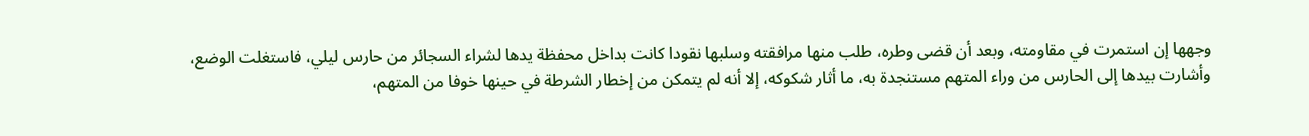وجهها إن استمرت في مقاومته، وبعد أن قضى وطره، طلب منها مرافقته وسلبها نقودا كانت بداخل محفظة يدها لشراء السجائر من حارس ليلي، فاستغلت الوضع، وأشارت بيدها إلى الحارس من وراء المتهم مستنجدة به، ما أثار شكوكه، إلا أنه لم يتمكن من إخطار الشرطة في حينها خوفا من المتهم،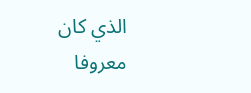الذي كان معروفا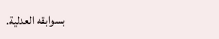بسوابقه العدلية.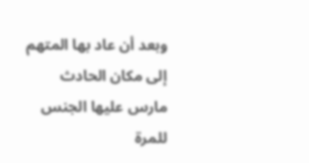وبعد أن عاد بها المتهم إلى مكان الحادث مارس عليها الجنس للمرة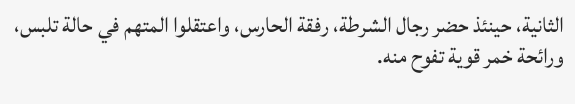الثانية، حينئذ حضر رجال الشرطة، رفقة الحارس، واعتقلوا المتهم في حالة تلبس، ورائحة خمر قوية تفوح منه.